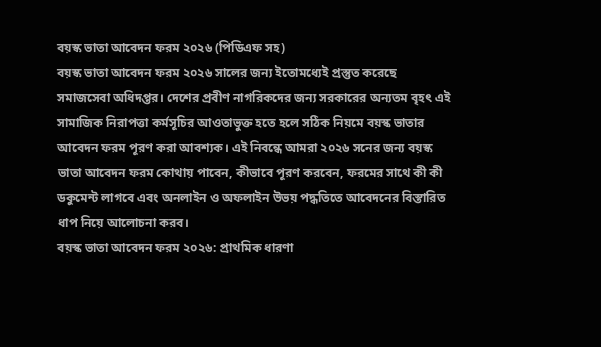বয়স্ক ভাতা আবেদন ফরম ২০২৬ (পিডিএফ সহ)
বয়স্ক ভাতা আবেদন ফরম ২০২৬ সালের জন্য ইতোমধ্যেই প্রস্তুত করেছে সমাজসেবা অধিদপ্তর। দেশের প্রবীণ নাগরিকদের জন্য সরকারের অন্যতম বৃহৎ এই সামাজিক নিরাপত্তা কর্মসূচির আওতাভুক্ত হতে হলে সঠিক নিয়মে বয়স্ক ভাতার আবেদন ফরম পূরণ করা আবশ্যক। এই নিবন্ধে আমরা ২০২৬ সনের জন্য বয়স্ক ভাতা আবেদন ফরম কোথায় পাবেন, কীভাবে পূরণ করবেন, ফরমের সাথে কী কী ডকুমেন্ট লাগবে এবং অনলাইন ও অফলাইন উভয় পদ্ধতিতে আবেদনের বিস্তারিত ধাপ নিয়ে আলোচনা করব।
বয়স্ক ভাতা আবেদন ফরম ২০২৬: প্রাথমিক ধারণা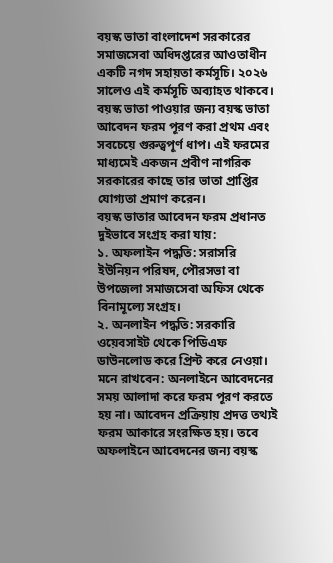বয়স্ক ভাতা বাংলাদেশ সরকারের সমাজসেবা অধিদপ্তরের আওতাধীন একটি নগদ সহায়তা কর্মসূচি। ২০২৬ সালেও এই কর্মসূচি অব্যাহত থাকবে। বয়স্ক ভাতা পাওয়ার জন্য বয়স্ক ভাতা আবেদন ফরম পূরণ করা প্রথম এবং সবচেয়ে গুরুত্বপূর্ণ ধাপ। এই ফরমের মাধ্যমেই একজন প্রবীণ নাগরিক সরকারের কাছে তার ভাতা প্রাপ্তির যোগ্যতা প্রমাণ করেন।
বয়স্ক ভাতার আবেদন ফরম প্রধানত দুইভাবে সংগ্রহ করা যায়:
১. অফলাইন পদ্ধতি: সরাসরি ইউনিয়ন পরিষদ, পৌরসভা বা উপজেলা সমাজসেবা অফিস থেকে বিনামূল্যে সংগ্রহ।
২. অনলাইন পদ্ধতি: সরকারি ওয়েবসাইট থেকে পিডিএফ ডাউনলোড করে প্রিন্ট করে নেওয়া।
মনে রাখবেন: অনলাইনে আবেদনের সময় আলাদা করে ফরম পূরণ করতে হয় না। আবেদন প্রক্রিয়ায় প্রদত্ত তথ্যই ফরম আকারে সংরক্ষিত হয়। তবে অফলাইনে আবেদনের জন্য বয়স্ক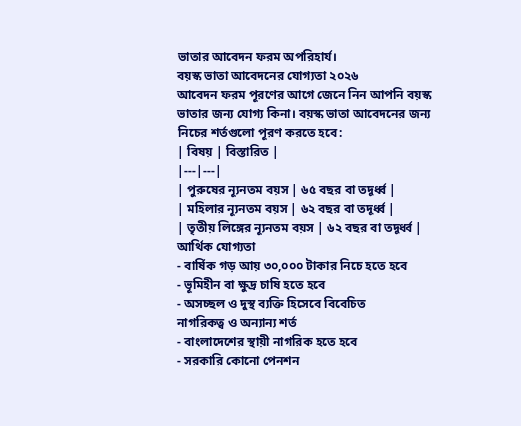ভাতার আবেদন ফরম অপরিহার্য।
বয়স্ক ভাতা আবেদনের যোগ্যতা ২০২৬
আবেদন ফরম পূরণের আগে জেনে নিন আপনি বয়স্ক ভাতার জন্য যোগ্য কিনা। বয়স্ক ভাতা আবেদনের জন্য নিচের শর্তগুলো পূরণ করতে হবে:
| বিষয় | বিস্তারিত |
|---|---|
| পুরুষের ন্যূনতম বয়স | ৬৫ বছর বা তদূর্ধ্ব |
| মহিলার ন্যূনতম বয়স | ৬২ বছর বা তদূর্ধ্ব |
| তৃতীয় লিঙ্গের ন্যূনতম বয়স | ৬২ বছর বা তদূর্ধ্ব |
আর্থিক যোগ্যতা
- বার্ষিক গড় আয় ৩০,০০০ টাকার নিচে হতে হবে
- ভূমিহীন বা ক্ষুদ্র চাষি হতে হবে
- অসচ্ছল ও দুস্থ ব্যক্তি হিসেবে বিবেচিত
নাগরিকত্ব ও অন্যান্য শর্ত
- বাংলাদেশের স্থায়ী নাগরিক হতে হবে
- সরকারি কোনো পেনশন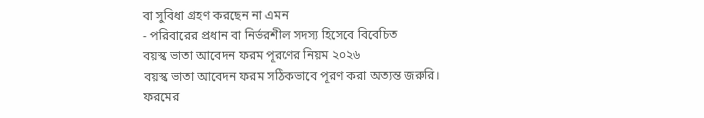বা সুবিধা গ্রহণ করছেন না এমন
- পরিবারের প্রধান বা নির্ভরশীল সদস্য হিসেবে বিবেচিত
বয়স্ক ভাতা আবেদন ফরম পূরণের নিয়ম ২০২৬
বয়স্ক ভাতা আবেদন ফরম সঠিকভাবে পূরণ করা অত্যন্ত জরুরি। ফরমের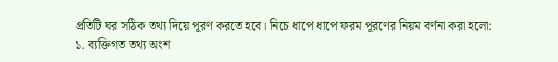প্রতিটি ঘর সঠিক তথ্য দিয়ে পূরণ করতে হবে। নিচে ধাপে ধাপে ফরম পূরণের নিয়ম বর্ণনা করা হলো:
১. ব্যক্তিগত তথ্য অংশ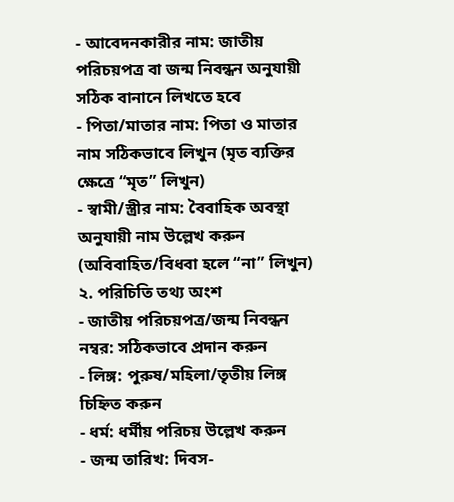- আবেদনকারীর নাম: জাতীয় পরিচয়পত্র বা জন্ম নিবন্ধন অনুযায়ী সঠিক বানানে লিখতে হবে
- পিতা/মাতার নাম: পিতা ও মাতার নাম সঠিকভাবে লিখুন (মৃত ব্যক্তির ক্ষেত্রে “মৃত” লিখুন)
- স্বামী/স্ত্রীর নাম: বৈবাহিক অবস্থা অনুযায়ী নাম উল্লেখ করুন (অবিবাহিত/বিধবা হলে “না” লিখুন)
২. পরিচিতি তথ্য অংশ
- জাতীয় পরিচয়পত্র/জন্ম নিবন্ধন নম্বর: সঠিকভাবে প্রদান করুন
- লিঙ্গ: পুরুষ/মহিলা/তৃতীয় লিঙ্গ চিহ্নিত করুন
- ধর্ম: ধর্মীয় পরিচয় উল্লেখ করুন
- জন্ম তারিখ: দিবস-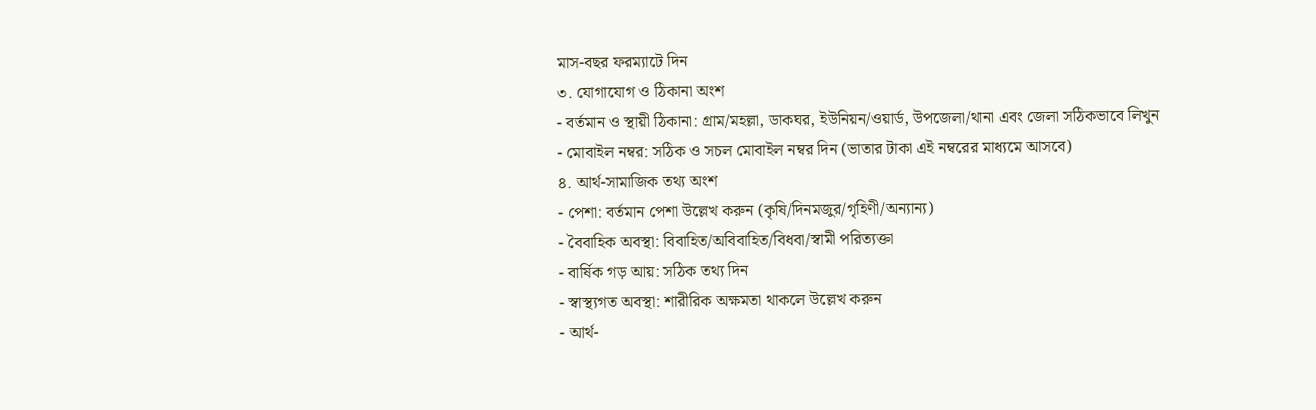মাস-বছর ফরম্যাটে দিন
৩. যোগাযোগ ও ঠিকানা অংশ
- বর্তমান ও স্থায়ী ঠিকানা: গ্রাম/মহল্লা, ডাকঘর, ইউনিয়ন/ওয়ার্ড, উপজেলা/থানা এবং জেলা সঠিকভাবে লিখুন
- মোবাইল নম্বর: সঠিক ও সচল মোবাইল নম্বর দিন (ভাতার টাকা এই নম্বরের মাধ্যমে আসবে)
৪. আর্থ-সামাজিক তথ্য অংশ
- পেশা: বর্তমান পেশা উল্লেখ করুন (কৃষি/দিনমজুর/গৃহিণী/অন্যান্য)
- বৈবাহিক অবস্থা: বিবাহিত/অবিবাহিত/বিধবা/স্বামী পরিত্যক্তা
- বার্ষিক গড় আয়: সঠিক তথ্য দিন
- স্বাস্থ্যগত অবস্থা: শারীরিক অক্ষমতা থাকলে উল্লেখ করুন
- আর্থ-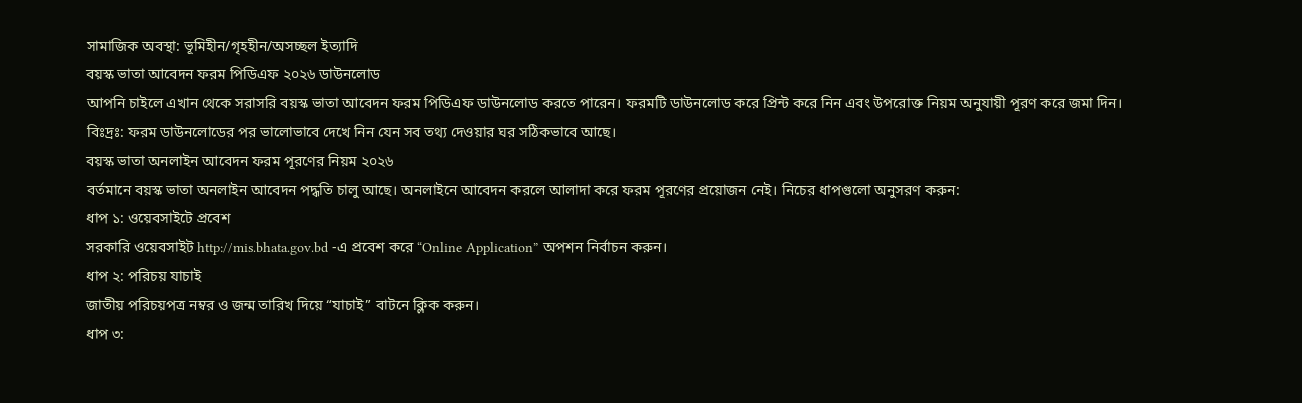সামাজিক অবস্থা: ভূমিহীন/গৃহহীন/অসচ্ছল ইত্যাদি
বয়স্ক ভাতা আবেদন ফরম পিডিএফ ২০২৬ ডাউনলোড
আপনি চাইলে এখান থেকে সরাসরি বয়স্ক ভাতা আবেদন ফরম পিডিএফ ডাউনলোড করতে পারেন। ফরমটি ডাউনলোড করে প্রিন্ট করে নিন এবং উপরোক্ত নিয়ম অনুযায়ী পূরণ করে জমা দিন।
বিঃদ্রঃ: ফরম ডাউনলোডের পর ভালোভাবে দেখে নিন যেন সব তথ্য দেওয়ার ঘর সঠিকভাবে আছে।
বয়স্ক ভাতা অনলাইন আবেদন ফরম পূরণের নিয়ম ২০২৬
বর্তমানে বয়স্ক ভাতা অনলাইন আবেদন পদ্ধতি চালু আছে। অনলাইনে আবেদন করলে আলাদা করে ফরম পূরণের প্রয়োজন নেই। নিচের ধাপগুলো অনুসরণ করুন:
ধাপ ১: ওয়েবসাইটে প্রবেশ
সরকারি ওয়েবসাইট http://mis.bhata.gov.bd -এ প্রবেশ করে “Online Application” অপশন নির্বাচন করুন।
ধাপ ২: পরিচয় যাচাই
জাতীয় পরিচয়পত্র নম্বর ও জন্ম তারিখ দিয়ে “যাচাই” বাটনে ক্লিক করুন।
ধাপ ৩: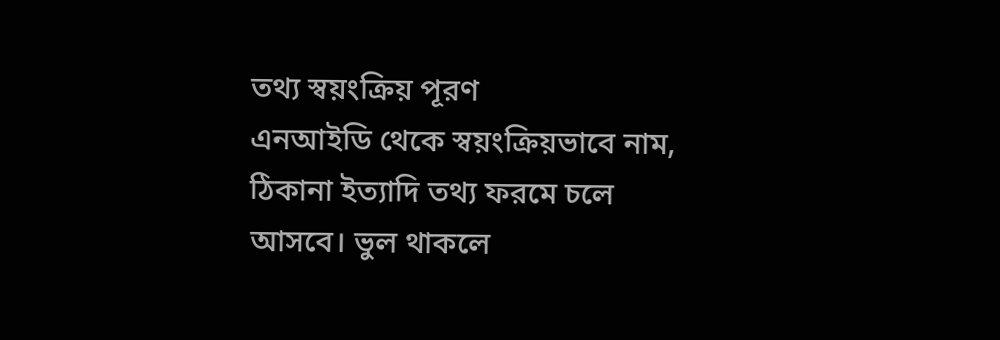তথ্য স্বয়ংক্রিয় পূরণ
এনআইডি থেকে স্বয়ংক্রিয়ভাবে নাম, ঠিকানা ইত্যাদি তথ্য ফরমে চলে আসবে। ভুল থাকলে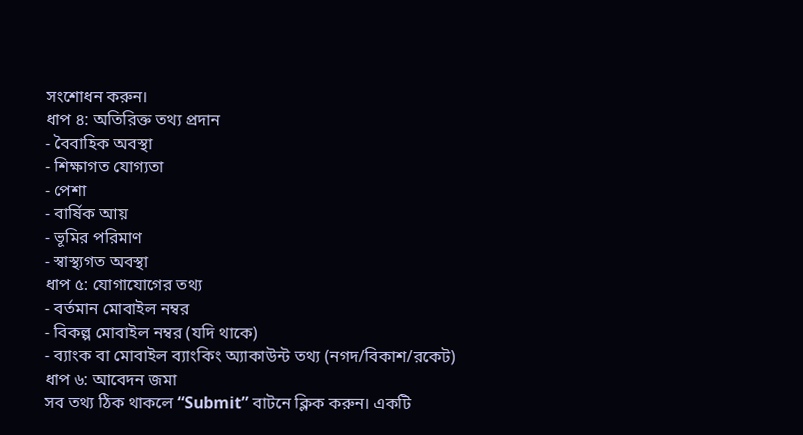সংশোধন করুন।
ধাপ ৪: অতিরিক্ত তথ্য প্রদান
- বৈবাহিক অবস্থা
- শিক্ষাগত যোগ্যতা
- পেশা
- বার্ষিক আয়
- ভূমির পরিমাণ
- স্বাস্থ্যগত অবস্থা
ধাপ ৫: যোগাযোগের তথ্য
- বর্তমান মোবাইল নম্বর
- বিকল্প মোবাইল নম্বর (যদি থাকে)
- ব্যাংক বা মোবাইল ব্যাংকিং অ্যাকাউন্ট তথ্য (নগদ/বিকাশ/রকেট)
ধাপ ৬: আবেদন জমা
সব তথ্য ঠিক থাকলে “Submit” বাটনে ক্লিক করুন। একটি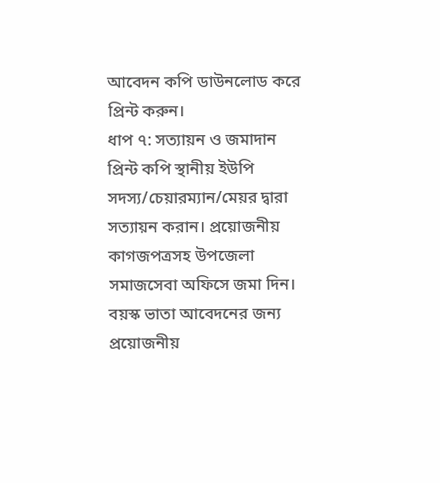আবেদন কপি ডাউনলোড করে প্রিন্ট করুন।
ধাপ ৭: সত্যায়ন ও জমাদান
প্রিন্ট কপি স্থানীয় ইউপি সদস্য/চেয়ারম্যান/মেয়র দ্বারা সত্যায়ন করান। প্রয়োজনীয় কাগজপত্রসহ উপজেলা সমাজসেবা অফিসে জমা দিন।
বয়স্ক ভাতা আবেদনের জন্য প্রয়োজনীয়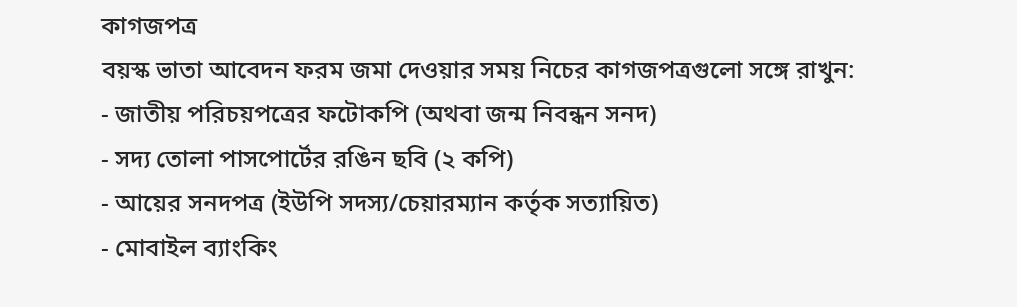কাগজপত্র
বয়স্ক ভাতা আবেদন ফরম জমা দেওয়ার সময় নিচের কাগজপত্রগুলো সঙ্গে রাখুন:
- জাতীয় পরিচয়পত্রের ফটোকপি (অথবা জন্ম নিবন্ধন সনদ)
- সদ্য তোলা পাসপোর্টের রঙিন ছবি (২ কপি)
- আয়ের সনদপত্র (ইউপি সদস্য/চেয়ারম্যান কর্তৃক সত্যায়িত)
- মোবাইল ব্যাংকিং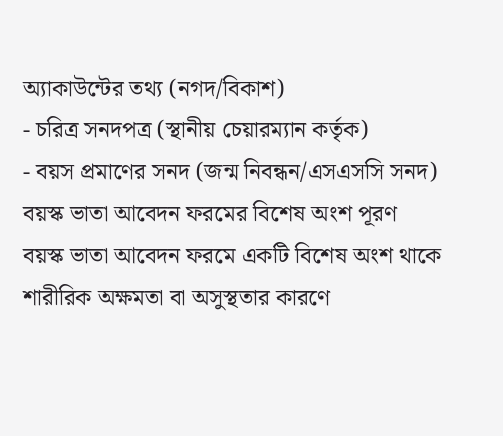অ্যাকাউন্টের তথ্য (নগদ/বিকাশ)
- চরিত্র সনদপত্র (স্থানীয় চেয়ারম্যান কর্তৃক)
- বয়স প্রমাণের সনদ (জন্ম নিবন্ধন/এসএসসি সনদ)
বয়স্ক ভাতা আবেদন ফরমের বিশেষ অংশ পূরণ
বয়স্ক ভাতা আবেদন ফরমে একটি বিশেষ অংশ থাকে শারীরিক অক্ষমতা বা অসুস্থতার কারণে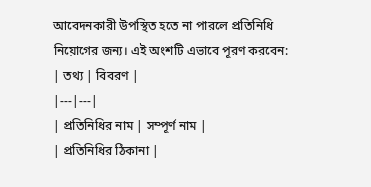আবেদনকারী উপস্থিত হতে না পারলে প্রতিনিধি নিয়োগের জন্য। এই অংশটি এভাবে পূরণ করবেন:
| তথ্য | বিবরণ |
|---|---|
| প্রতিনিধির নাম | সম্পূর্ণ নাম |
| প্রতিনিধির ঠিকানা |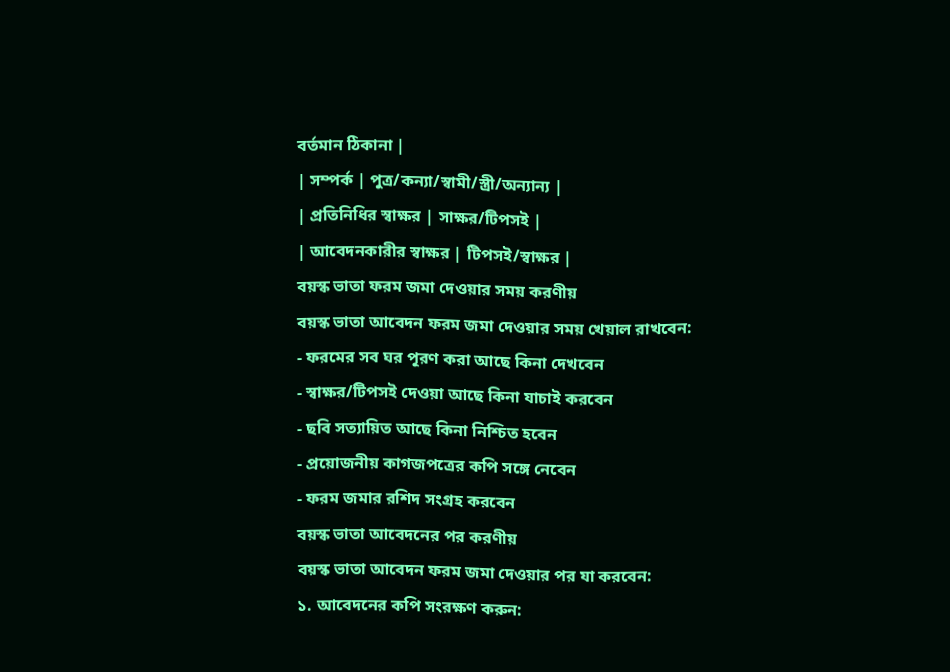বর্তমান ঠিকানা |
| সম্পর্ক | পুত্র/কন্যা/স্বামী/স্ত্রী/অন্যান্য |
| প্রতিনিধির স্বাক্ষর | সাক্ষর/টিপসই |
| আবেদনকারীর স্বাক্ষর | টিপসই/স্বাক্ষর |
বয়স্ক ভাতা ফরম জমা দেওয়ার সময় করণীয়
বয়স্ক ভাতা আবেদন ফরম জমা দেওয়ার সময় খেয়াল রাখবেন:
- ফরমের সব ঘর পূরণ করা আছে কিনা দেখবেন
- স্বাক্ষর/টিপসই দেওয়া আছে কিনা যাচাই করবেন
- ছবি সত্যায়িত আছে কিনা নিশ্চিত হবেন
- প্রয়োজনীয় কাগজপত্রের কপি সঙ্গে নেবেন
- ফরম জমার রশিদ সংগ্রহ করবেন
বয়স্ক ভাতা আবেদনের পর করণীয়
বয়স্ক ভাতা আবেদন ফরম জমা দেওয়ার পর যা করবেন:
১. আবেদনের কপি সংরক্ষণ করুন: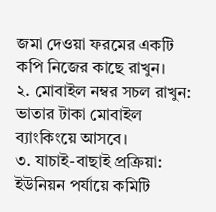জমা দেওয়া ফরমের একটি কপি নিজের কাছে রাখুন।
২. মোবাইল নম্বর সচল রাখুন: ভাতার টাকা মোবাইল ব্যাংকিংয়ে আসবে।
৩. যাচাই-বাছাই প্রক্রিয়া: ইউনিয়ন পর্যায়ে কমিটি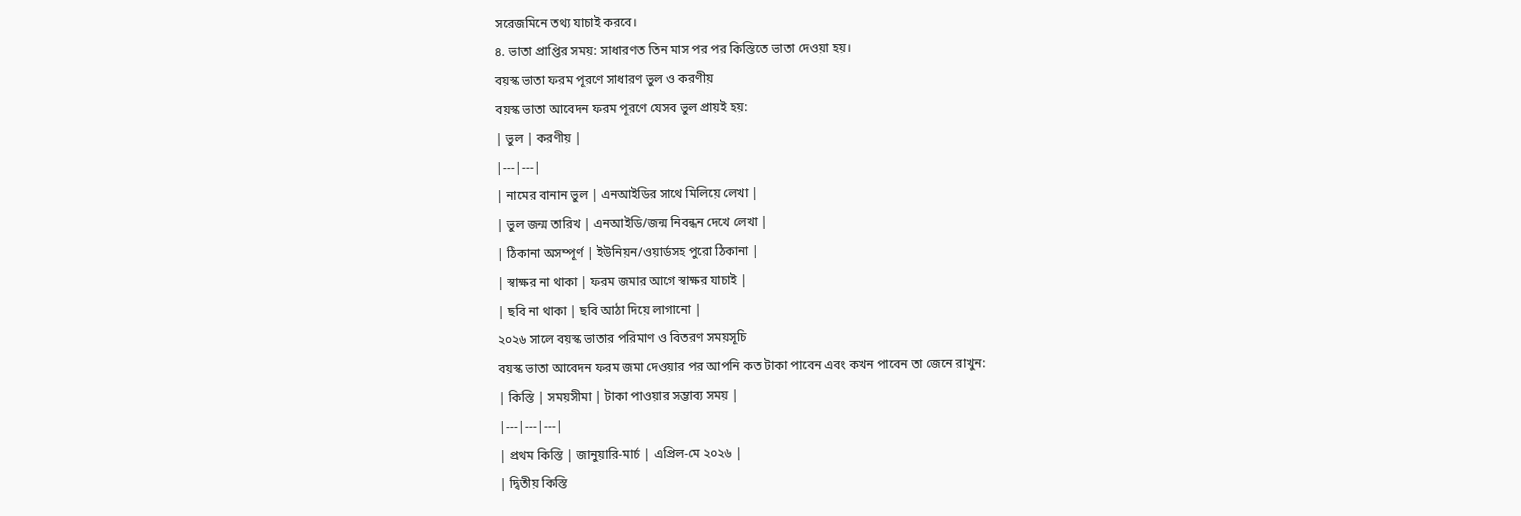সরেজমিনে তথ্য যাচাই করবে।
৪. ভাতা প্রাপ্তির সময়: সাধারণত তিন মাস পর পর কিস্তিতে ভাতা দেওয়া হয়।
বয়স্ক ভাতা ফরম পূরণে সাধারণ ভুল ও করণীয়
বয়স্ক ভাতা আবেদন ফরম পূরণে যেসব ভুল প্রায়ই হয়:
| ভুল | করণীয় |
|---|---|
| নামের বানান ভুল | এনআইডির সাথে মিলিয়ে লেখা |
| ভুল জন্ম তারিখ | এনআইডি/জন্ম নিবন্ধন দেখে লেখা |
| ঠিকানা অসম্পূর্ণ | ইউনিয়ন/ওয়ার্ডসহ পুরো ঠিকানা |
| স্বাক্ষর না থাকা | ফরম জমার আগে স্বাক্ষর যাচাই |
| ছবি না থাকা | ছবি আঠা দিয়ে লাগানো |
২০২৬ সালে বয়স্ক ভাতার পরিমাণ ও বিতরণ সময়সূচি
বয়স্ক ভাতা আবেদন ফরম জমা দেওয়ার পর আপনি কত টাকা পাবেন এবং কখন পাবেন তা জেনে রাখুন:
| কিস্তি | সময়সীমা | টাকা পাওয়ার সম্ভাব্য সময় |
|---|---|---|
| প্রথম কিস্তি | জানুয়ারি-মার্চ | এপ্রিল-মে ২০২৬ |
| দ্বিতীয় কিস্তি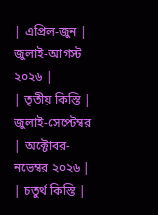| এপ্রিল-জুন | জুলাই-আগস্ট ২০২৬ |
| তৃতীয় কিস্তি | জুলাই-সেপ্টেম্বর | অক্টোবর-নভেম্বর ২০২৬ |
| চতুর্থ কিস্তি |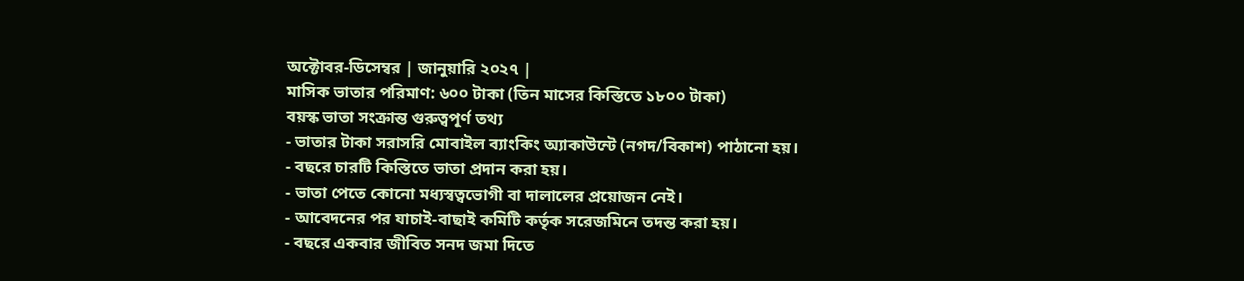অক্টোবর-ডিসেম্বর | জানুয়ারি ২০২৭ |
মাসিক ভাতার পরিমাণ: ৬০০ টাকা (তিন মাসের কিস্তিতে ১৮০০ টাকা)
বয়স্ক ভাতা সংক্রান্ত গুরুত্বপূর্ণ তথ্য
- ভাতার টাকা সরাসরি মোবাইল ব্যাংকিং অ্যাকাউন্টে (নগদ/বিকাশ) পাঠানো হয়।
- বছরে চারটি কিস্তিতে ভাতা প্রদান করা হয়।
- ভাতা পেতে কোনো মধ্যস্বত্বভোগী বা দালালের প্রয়োজন নেই।
- আবেদনের পর যাচাই-বাছাই কমিটি কর্তৃক সরেজমিনে তদন্ত করা হয়।
- বছরে একবার জীবিত সনদ জমা দিতে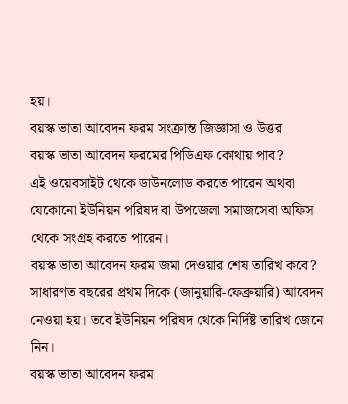হয়।
বয়স্ক ভাতা আবেদন ফরম সংক্রান্ত জিজ্ঞাসা ও উত্তর
বয়স্ক ভাতা আবেদন ফরমের পিডিএফ কোথায় পাব?
এই ওয়েবসাইট থেকে ডাউনলোড করতে পারেন অথবা যেকোনো ইউনিয়ন পরিষদ বা উপজেলা সমাজসেবা অফিস থেকে সংগ্রহ করতে পারেন।
বয়স্ক ভাতা আবেদন ফরম জমা দেওয়ার শেষ তারিখ কবে?
সাধারণত বছরের প্রথম দিকে (জানুয়ারি-ফেব্রুয়ারি) আবেদন নেওয়া হয়। তবে ইউনিয়ন পরিষদ থেকে নির্দিষ্ট তারিখ জেনে নিন।
বয়স্ক ভাতা আবেদন ফরম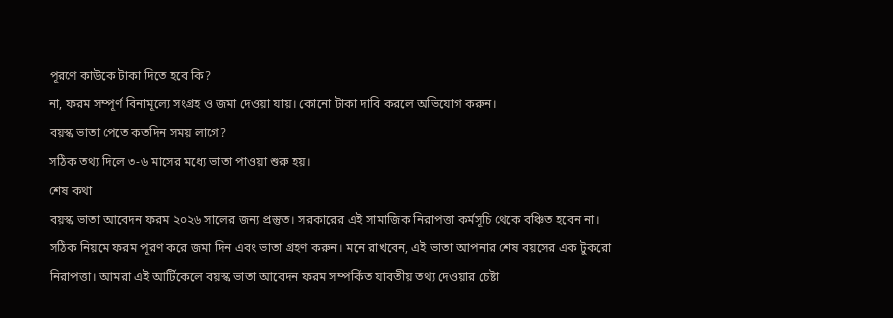পূরণে কাউকে টাকা দিতে হবে কি?
না, ফরম সম্পূর্ণ বিনামূল্যে সংগ্রহ ও জমা দেওয়া যায়। কোনো টাকা দাবি করলে অভিযোগ করুন।
বয়স্ক ভাতা পেতে কতদিন সময় লাগে?
সঠিক তথ্য দিলে ৩-৬ মাসের মধ্যে ভাতা পাওয়া শুরু হয়।
শেষ কথা
বয়স্ক ভাতা আবেদন ফরম ২০২৬ সালের জন্য প্রস্তুত। সরকারের এই সামাজিক নিরাপত্তা কর্মসূচি থেকে বঞ্চিত হবেন না। সঠিক নিয়মে ফরম পূরণ করে জমা দিন এবং ভাতা গ্রহণ করুন। মনে রাখবেন, এই ভাতা আপনার শেষ বয়সের এক টুকরো নিরাপত্তা। আমরা এই আর্টিকেলে বয়স্ক ভাতা আবেদন ফরম সম্পর্কিত যাবতীয় তথ্য দেওয়ার চেষ্টা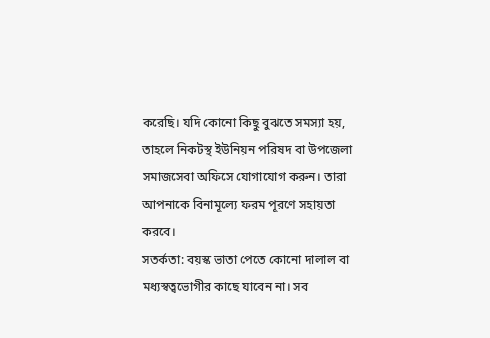করেছি। যদি কোনো কিছু বুঝতে সমস্যা হয়, তাহলে নিকটস্থ ইউনিয়ন পরিষদ বা উপজেলা সমাজসেবা অফিসে যোগাযোগ করুন। তারা আপনাকে বিনামূল্যে ফরম পূরণে সহায়তা করবে।
সতর্কতা: বয়স্ক ভাতা পেতে কোনো দালাল বা মধ্যস্বত্বভোগীর কাছে যাবেন না। সব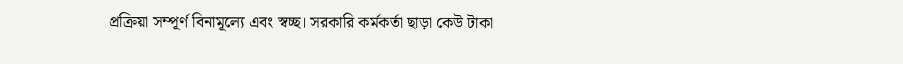প্রক্রিয়া সম্পূর্ণ বিনামূল্যে এবং স্বচ্ছ। সরকারি কর্মকর্তা ছাড়া কেউ টাকা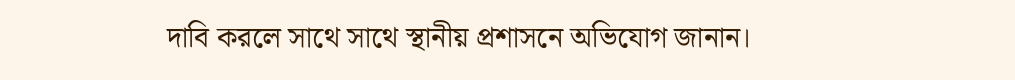দাবি করলে সাথে সাথে স্থানীয় প্রশাসনে অভিযোগ জানান।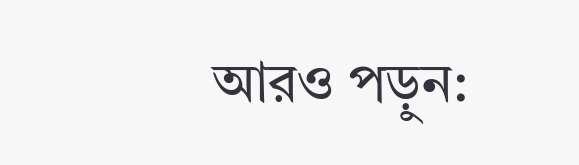আরও পড়ুন: